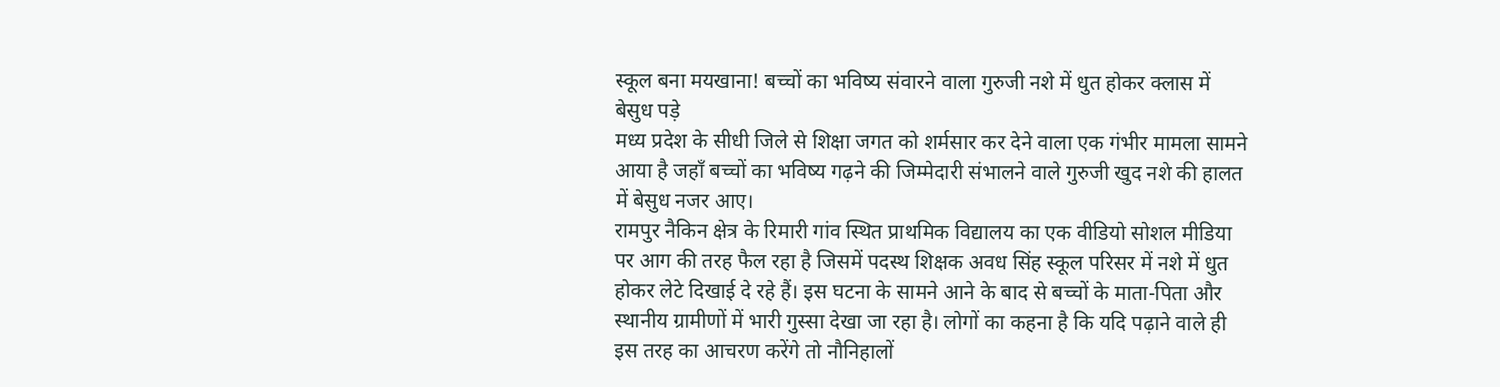स्कूल बना मयखाना! बच्चों का भविष्य संवारने वाला गुरुजी नशे में धुत होकर क्लास में बेसुध पड़े
मध्य प्रदेश के सीधी जिले से शिक्षा जगत को शर्मसार कर देने वाला एक गंभीर मामला सामने आया है जहाँ बच्चों का भविष्य गढ़ने की जिम्मेदारी संभालने वाले गुरुजी खुद नशे की हालत में बेसुध नजर आए।
रामपुर नैकिन क्षेत्र के रिमारी गांव स्थित प्राथमिक विद्यालय का एक वीडियो सोशल मीडिया पर आग की तरह फैल रहा है जिसमें पदस्थ शिक्षक अवध सिंह स्कूल परिसर में नशे में धुत होकर लेटे दिखाई दे रहे हैं। इस घटना के सामने आने के बाद से बच्चों के माता-पिता और स्थानीय ग्रामीणों में भारी गुस्सा देखा जा रहा है। लोगों का कहना है कि यदि पढ़ाने वाले ही इस तरह का आचरण करेंगे तो नौनिहालों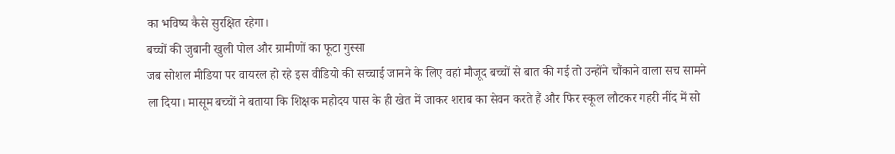का भविष्य कैसे सुरक्षित रहेगा।
बच्चों की जुबानी खुली पोल और ग्रामीणों का फूटा गुस्सा
जब सोशल मीडिया पर वायरल हो रहे इस वीडियो की सच्चाई जानने के लिए वहां मौजूद बच्चों से बात की गई तो उन्होंने चौंकाने वाला सच सामने ला दिया। मासूम बच्चों ने बताया कि शिक्षक महोदय पास के ही खेत में जाकर शराब का सेवन करते हैं और फिर स्कूल लौटकर गहरी नींद में सो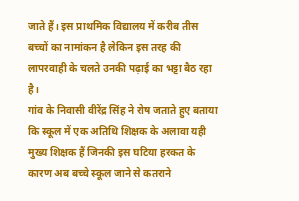जाते हैं। इस प्राथमिक विद्यालय में करीब तीस बच्चों का नामांकन है लेकिन इस तरह की लापरवाही के चलते उनकी पढ़ाई का भट्टा बैठ रहा है।
गांव के निवासी वीरेंद्र सिंह ने रोष जताते हुए बताया कि स्कूल में एक अतिथि शिक्षक के अलावा यही मुख्य शिक्षक हैं जिनकी इस घटिया हरकत के कारण अब बच्चे स्कूल जाने से कतराने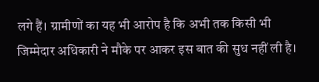लगे हैं। ग्रामीणों का यह भी आरोप है कि अभी तक किसी भी जिम्मेदार अधिकारी ने मौके पर आकर इस बात की सुध नहीं ली है।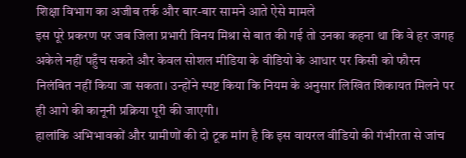शिक्षा विभाग का अजीब तर्क और बार-बार सामने आते ऐसे मामले
इस पूरे प्रकरण पर जब जिला प्रभारी विनय मिश्रा से बात की गई तो उनका कहना था कि वे हर जगह अकेले नहीं पहुँच सकते और केवल सोशल मीडिया के वीडियो के आधार पर किसी को फौरन निलंबित नहीं किया जा सकता। उन्होंने स्पष्ट किया कि नियम के अनुसार लिखित शिकायत मिलने पर ही आगे की कानूनी प्रक्रिया पूरी की जाएगी।
हालांकि अभिभावकों और ग्रामीणों की दो टूक मांग है कि इस वायरल वीडियो की गंभीरता से जांच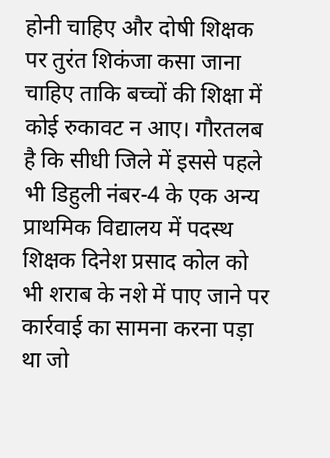होनी चाहिए और दोषी शिक्षक पर तुरंत शिकंजा कसा जाना चाहिए ताकि बच्चों की शिक्षा में कोई रुकावट न आए। गौरतलब है कि सीधी जिले में इससे पहले भी डिहुली नंबर-4 के एक अन्य प्राथमिक विद्यालय में पदस्थ शिक्षक दिनेश प्रसाद कोल को भी शराब के नशे में पाए जाने पर कार्रवाई का सामना करना पड़ा था जो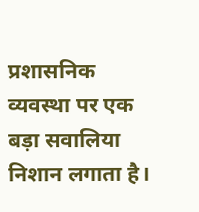प्रशासनिक व्यवस्था पर एक बड़ा सवालिया निशान लगाता है।